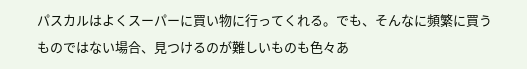パスカルはよくスーパーに買い物に行ってくれる。でも、そんなに頻繁に買うものではない場合、見つけるのが難しいものも色々あ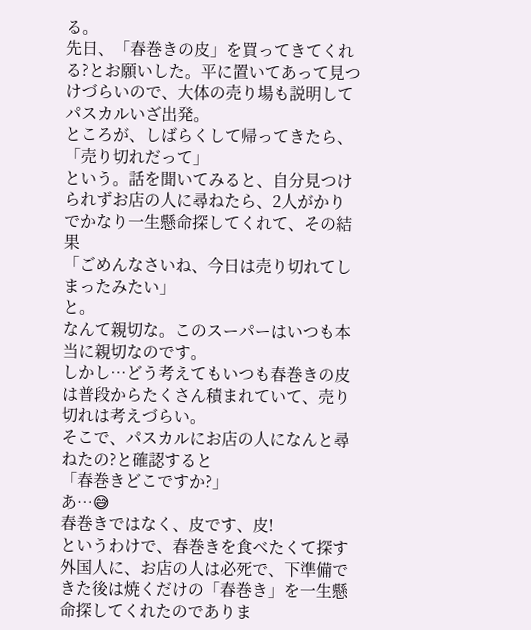る。
先日、「春巻きの皮」を買ってきてくれる?とお願いした。平に置いてあって見つけづらいので、大体の売り場も説明してパスカルいざ出発。
ところが、しばらくして帰ってきたら、「売り切れだって」
という。話を聞いてみると、自分見つけられずお店の人に尋ねたら、2人がかりでかなり一生懸命探してくれて、その結果
「ごめんなさいね、今日は売り切れてしまったみたい」
と。
なんて親切な。このスーパーはいつも本当に親切なのです。
しかし…どう考えてもいつも春巻きの皮は普段からたくさん積まれていて、売り切れは考えづらい。
そこで、パスカルにお店の人になんと尋ねたの?と確認すると
「春巻きどこですか?」
あ…😅
春巻きではなく、皮です、皮!
というわけで、春巻きを食べたくて探す外国人に、お店の人は必死で、下準備できた後は焼くだけの「春巻き」を一生懸命探してくれたのでありま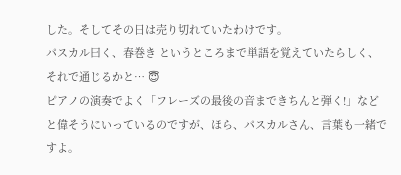した。そしてその日は売り切れていたわけです。
パスカル曰く、春巻き というところまで単語を覚えていたらしく、それで通じるかと… 😇
ピアノの演奏でよく「フレーズの最後の音まできちんと弾く!」などと偉そうにいっているのですが、ほら、パスカルさん、言葉も一緒ですよ。